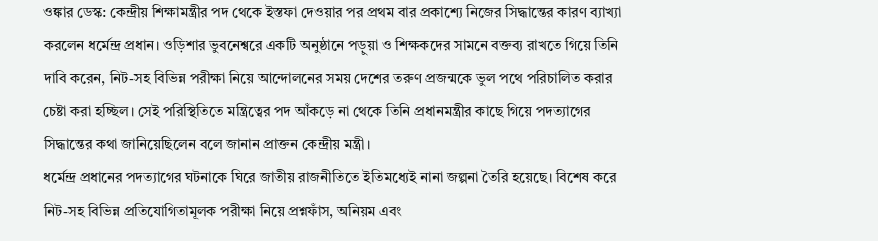ওঙ্কার ডেস্ক: কেন্দ্রীয় শিক্ষামন্ত্রীর পদ থেকে ইস্তফা দেওয়ার পর প্রথম বার প্রকাশ্যে নিজের সিদ্ধান্তের কারণ ব্যাখ্যা করলেন ধর্মেন্দ্র প্রধান। ওড়িশার ভুবনেশ্বরে একটি অনুষ্ঠানে পড়ুয়া ও শিক্ষকদের সামনে বক্তব্য রাখতে গিয়ে তিনি দাবি করেন, নিট-সহ বিভিন্ন পরীক্ষা নিয়ে আন্দোলনের সময় দেশের তরুণ প্রজন্মকে ভুল পথে পরিচালিত করার চেষ্টা করা হচ্ছিল। সেই পরিস্থিতিতে মন্ত্রিত্বের পদ আঁকড়ে না থেকে তিনি প্রধানমন্ত্রীর কাছে গিয়ে পদত্যাগের সিদ্ধান্তের কথা জানিয়েছিলেন বলে জানান প্রাক্তন কেন্দ্রীয় মন্ত্রী।
ধর্মেন্দ্র প্রধানের পদত্যাগের ঘটনাকে ঘিরে জাতীয় রাজনীতিতে ইতিমধ্যেই নানা জল্পনা তৈরি হয়েছে। বিশেষ করে নিট-সহ বিভিন্ন প্রতিযোগিতামূলক পরীক্ষা নিয়ে প্রশ্নফাঁস, অনিয়ম এবং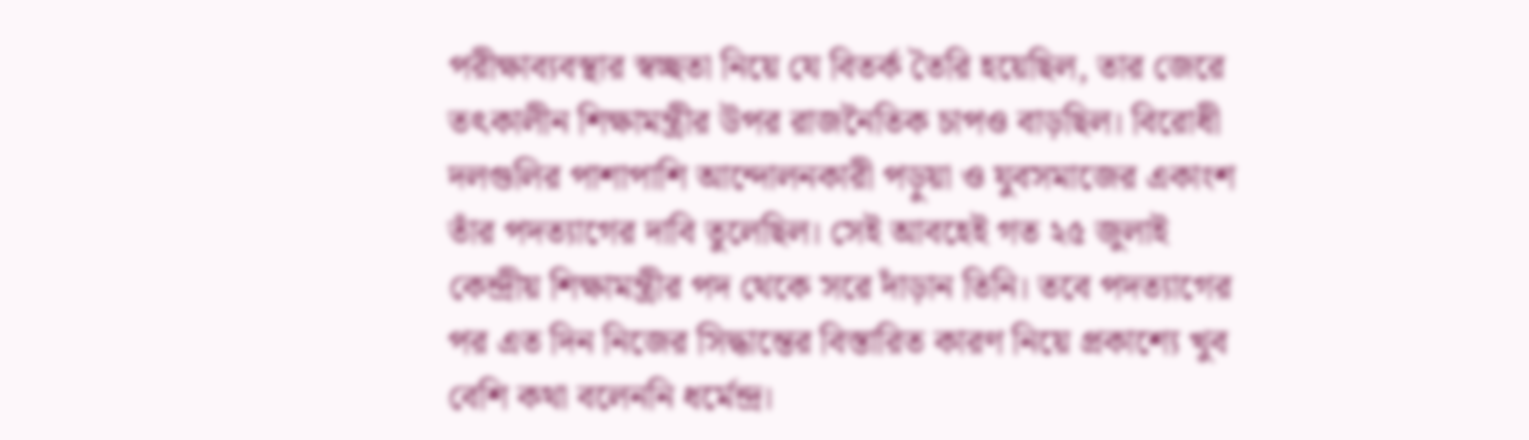পরীক্ষাব্যবস্থার স্বচ্ছতা নিয়ে যে বিতর্ক তৈরি হয়েছিল, তার জেরে তৎকালীন শিক্ষামন্ত্রীর উপর রাজনৈতিক চাপও বাড়ছিল। বিরোধী দলগুলির পাশাপাশি আন্দোলনকারী পড়ুয়া ও যুবসমাজের একাংশ তাঁর পদত্যাগের দাবি তুলেছিল। সেই আবহেই গত ২৫ জুলাই কেন্দ্রীয় শিক্ষামন্ত্রীর পদ থেকে সরে দাঁড়ান তিনি। তবে পদত্যাগের পর এত দিন নিজের সিদ্ধান্তের বিস্তারিত কারণ নিয়ে প্রকাশ্যে খুব বেশি কথা বলেননি ধর্মেন্দ্র।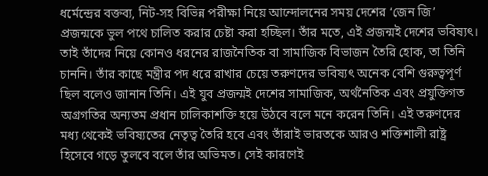ধর্মেন্দ্রের বক্তব্য, নিট-সহ বিভিন্ন পরীক্ষা নিয়ে আন্দোলনের সময় দেশের ‘জেন জি’ প্রজন্মকে ভুল পথে চালিত করার চেষ্টা করা হচ্ছিল। তাঁর মতে, এই প্রজন্মই দেশের ভবিষ্যৎ। তাই তাঁদের নিয়ে কোনও ধরনের রাজনৈতিক বা সামাজিক বিভাজন তৈরি হোক, তা তিনি চাননি। তাঁর কাছে মন্ত্রীর পদ ধরে রাখার চেয়ে তরুণদের ভবিষ্যৎ অনেক বেশি গুরুত্বপূর্ণ ছিল বলেও জানান তিনি। এই যুব প্রজন্মই দেশের সামাজিক, অর্থনৈতিক এবং প্রযুক্তিগত অগ্রগতির অন্যতম প্রধান চালিকাশক্তি হয়ে উঠবে বলে মনে করেন তিনি। এই তরুণদের মধ্য থেকেই ভবিষ্যতের নেতৃত্ব তৈরি হবে এবং তাঁরাই ভারতকে আরও শক্তিশালী রাষ্ট্র হিসেবে গড়ে তুলবে বলে তাঁর অভিমত। সেই কারণেই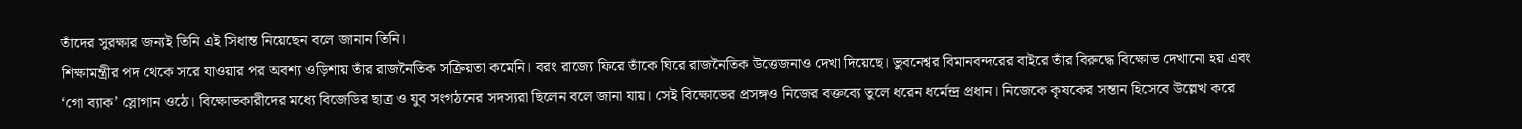তাঁদের সুরক্ষার জন্যই তিনি এই সিধান্ত নিয়েছেন বলে জানান তিনি।
শিক্ষামন্ত্রীর পদ থেকে সরে যাওয়ার পর অবশ্য ওড়িশায় তাঁর রাজনৈতিক সক্রিয়তা কমেনি। বরং রাজ্যে ফিরে তাঁকে ঘিরে রাজনৈতিক উত্তেজনাও দেখা দিয়েছে। ভুবনেশ্বর বিমানবন্দরের বাইরে তাঁর বিরুদ্ধে বিক্ষোভ দেখানো হয় এবং ‘গো ব্যাক’ স্লোগান ওঠে। বিক্ষোভকারীদের মধ্যে বিজেডির ছাত্র ও যুব সংগঠনের সদস্যরা ছিলেন বলে জানা যায়। সেই বিক্ষোভের প্রসঙ্গও নিজের বক্তব্যে তুলে ধরেন ধর্মেন্দ্র প্রধান। নিজেকে কৃষকের সন্তান হিসেবে উল্লেখ করে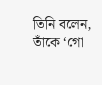তিনি বলেন, তাঁকে ‘গো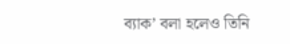ব্যাক’ বলা হলেও তিনি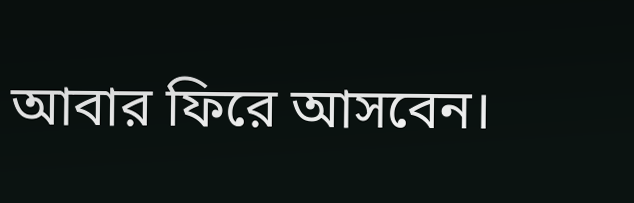আবার ফিরে আসবেন।